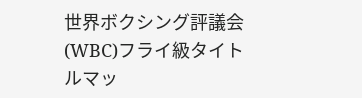世界ボクシング評議会(WBC)フライ級タイトルマッ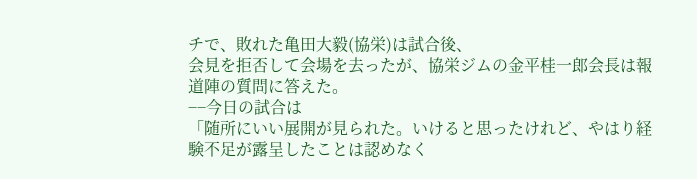チで、敗れた亀田大毅(協栄)は試合後、
会見を拒否して会場を去ったが、協栄ジムの金平桂一郎会長は報道陣の質問に答えた。
−−今日の試合は
「随所にいい展開が見られた。いけると思ったけれど、やはり経験不足が露呈したことは認めなく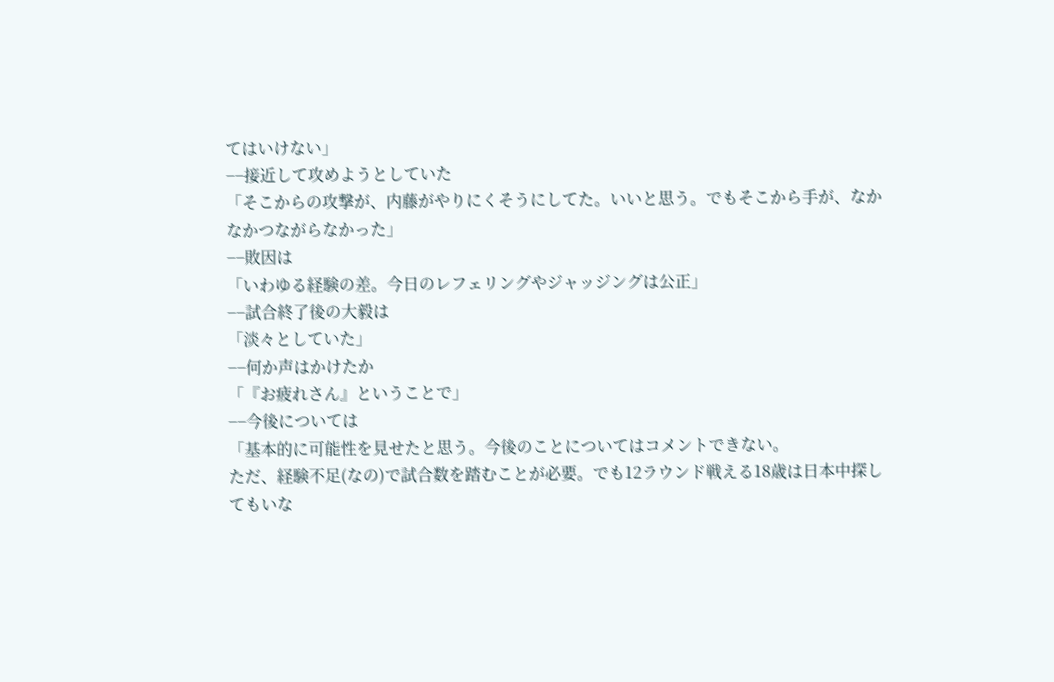てはいけない」
−−接近して攻めようとしていた
「そこからの攻撃が、内藤がやりにくそうにしてた。いいと思う。でもそこから手が、なかなかつながらなかった」
−−敗因は
「いわゆる経験の差。今日のレフェリングやジャッジングは公正」
−−試合終了後の大毅は
「淡々としていた」
−−何か声はかけたか
「『お疲れさん』ということで」
−−今後については
「基本的に可能性を見せたと思う。今後のことについてはコメントできない。
ただ、経験不足(なの)で試合数を踏むことが必要。でも12ラウンド戦える18歳は日本中探してもいな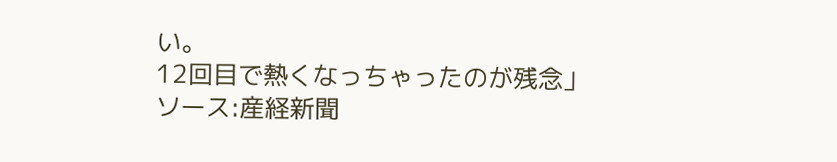い。
12回目で熱くなっちゃったのが残念」
ソース:産経新聞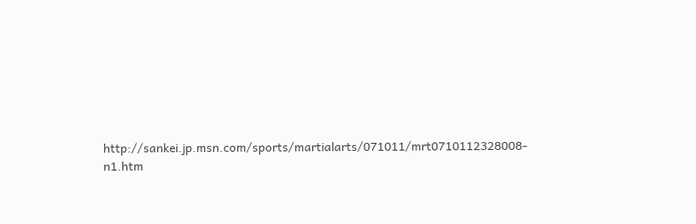http://sankei.jp.msn.com/sports/martialarts/071011/mrt0710112328008-n1.htm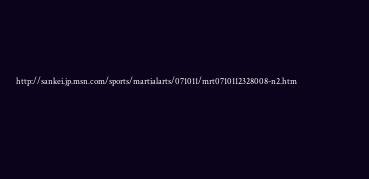http://sankei.jp.msn.com/sports/martialarts/071011/mrt0710112328008-n2.htm